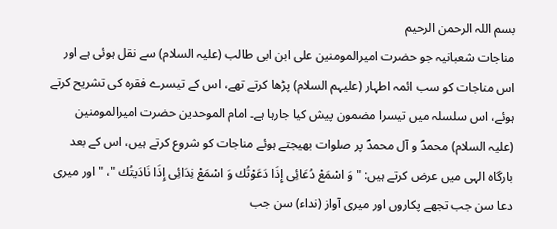بسم اللہ الرحمن الرحیم
مناجات شعبانیہ جو حضرت امیرالمومنین علی ابن ابی طالب (علیہ السلام) سے نقل ہوئی ہے اور اس مناجات کو سب ائمہ اطہار (علیہم السلام) پڑھا کرتے تھے، اس کے تیسرے فقرہ کی تشریح کرتے ہوئے، اس سلسلہ میں تیسرا مضمون پیش کیا جارہا ہے۔ امام الموحدین حضرت امیرالمومنین (علیہ السلام) محمدؐ و آل محمدؐ پر صلوات بھیجتے ہوئے مناجات کو شروع کرتے ہیں، اس کے بعد بارگاہ الہی میں عرض کرتے ہیں: "وَ اسْمَعْ دُعَائِی إِذَا دَعَوْتُك وَ اسْمَعْ نِدَائِی إِذَا نَادَیتُك "، "اور میری دعا سن جب تجھے پکاروں اور میری آواز (نداء) سن جب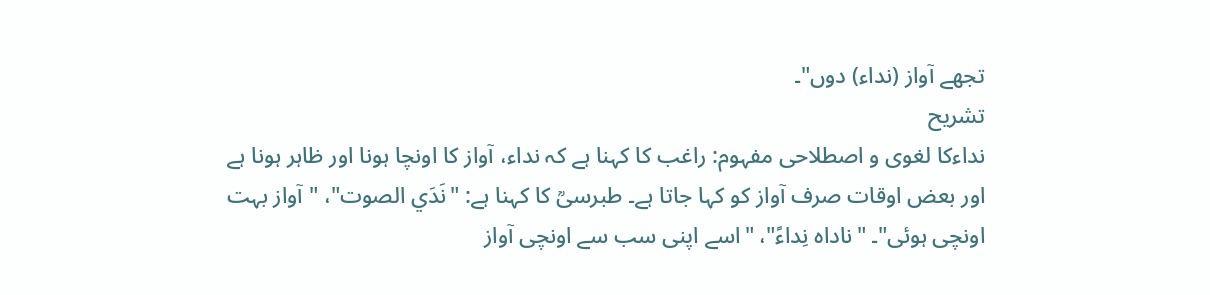تجھے آواز (نداء) دوں"۔
تشریح
نداءکا لغوی و اصطلاحی مفہوم: راغب کا کہنا ہے کہ نداء، آواز کا اونچا ہونا اور ظاہر ہونا ہے اور بعض اوقات صرف آواز کو کہا جاتا ہے۔ طبرسیؒ کا کہنا ہے: "نَدَي الصوت"، "آواز بہت اونچی ہوئی"۔ "ناداه نِداءً"، "اسے اپنی سب سے اونچی آواز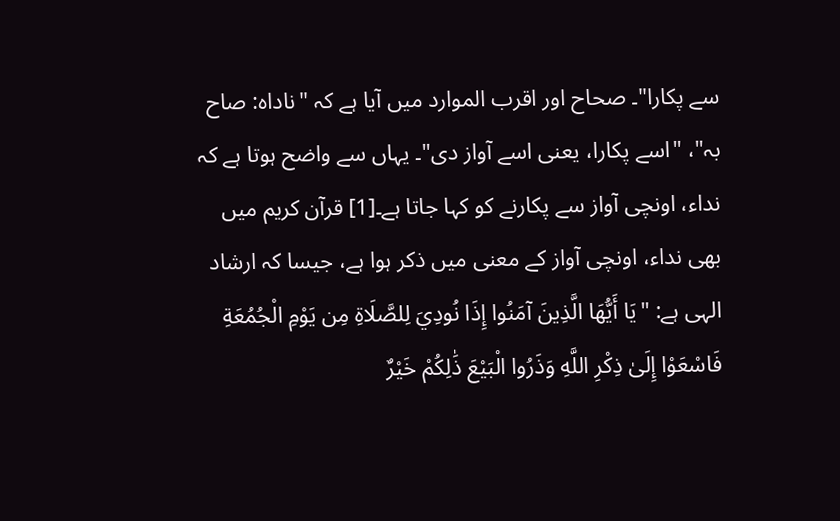سے پکارا"۔ صحاح اور اقرب الموارد میں آیا ہے کہ "ناداہ: صاح بہ"، "اسے پکارا، یعنی اسے آواز دی"۔ یہاں سے واضح ہوتا ہے کہ نداء، اونچی آواز سے پکارنے کو کہا جاتا ہے۔[1] قرآن کریم میں بھی نداء، اونچی آواز کے معنی میں ذکر ہوا ہے، جیسا کہ ارشاد الہی ہے: "يَا أَيُّهَا الَّذِينَ آمَنُوا إِذَا نُودِيَ لِلصَّلَاةِ مِن يَوْمِ الْجُمُعَةِ فَاسْعَوْا إِلَىٰ ذِكْرِ اللَّهِ وَذَرُوا الْبَيْعَ ذَٰلِكُمْ خَيْرٌ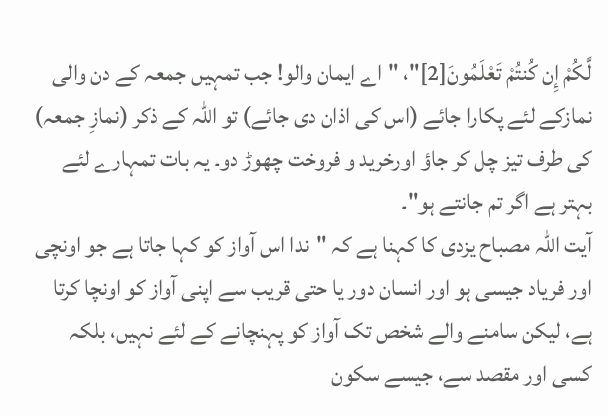لَّكُمْ إِن كُنتُمْ تَعْلَمُونَ[2]"، "اے ایمان والو! جب تمہیں جمعہ کے دن والی نمازکے لئے پکارا جائے (اس کی اذان دی جائے) تو اللہ کے ذکر (نمازِ جمعہ) کی طرف تیز چل کر جاؤ اورخرید و فروخت چھوڑ دو۔ یہ بات تمہارے لئے بہتر ہے اگر تم جانتے ہو"۔
آیت اللہ مصباح یزدی کا کہنا ہے کہ "ندا اس آواز کو کہا جاتا ہے جو اونچی اور فریاد جیسی ہو اور انسان دور یا حتی قریب سے اپنی آواز کو اونچا کرتا ہے، لیکن سامنے والے شخص تک آواز کو پہنچانے کے لئے نہیں، بلکہ کسی اور مقصد سے، جیسے سکون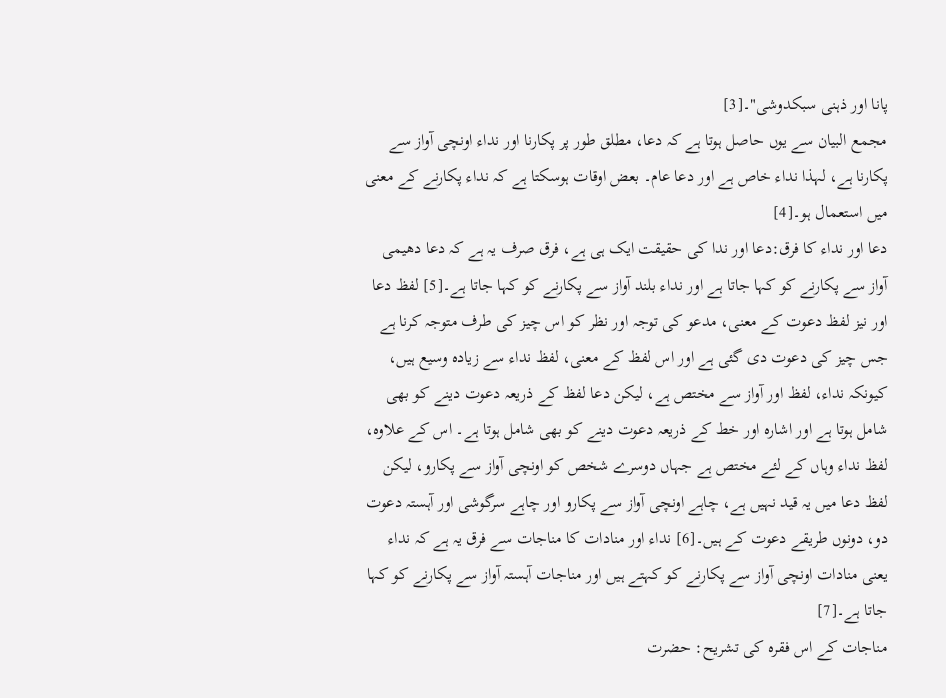پانا اور ذہنی سبکدوشی"۔[3]
مجمع البیان سے یوں حاصل ہوتا ہے کہ دعا، مطلق طور پر پکارنا اور نداء اونچی آواز سے پکارنا ہے، لہذا نداء خاص ہے اور دعا عام۔ بعض اوقات ہوسکتا ہے کہ نداء پکارنے کے معنی میں استعمال ہو۔[4]
دعا اور نداء کا فرق:دعا اور ندا کی حقیقت ایک ہی ہے، فرق صرف یہ ہے کہ دعا دھیمی آواز سے پکارنے کو کہا جاتا ہے اور نداء بلند آواز سے پکارنے کو کہا جاتا ہے۔[5] لفظ دعا اور نیز لفظ دعوت کے معنی، مدعو کی توجہ اور نظر کو اس چیز کی طرف متوجہ کرنا ہے جس چیز کی دعوت دی گئی ہے اور اس لفظ کے معنی، لفظ نداء سے زیادہ وسیع ہیں، کیونکہ نداء، لفظ اور آواز سے مختص ہے، لیکن دعا لفظ کے ذریعہ دعوت دینے کو بھی شامل ہوتا ہے اور اشارہ اور خط کے ذریعہ دعوت دینے کو بھی شامل ہوتا ہے۔ اس کے علاوہ، لفظ نداء وہاں کے لئے مختص ہے جہاں دوسرے شخص کو اونچی آواز سے پکارو، لیکن لفظ دعا میں یہ قید نہیں ہے، چاہے اونچی آواز سے پکارو اور چاہے سرگوشی اور آہستہ دعوت دو، دونوں طریقے دعوت کے ہیں۔[6] نداء اور منادات کا مناجات سے فرق یہ ہے کہ نداء یعنی منادات اونچی آواز سے پکارنے کو کہتے ہیں اور مناجات آہستہ آواز سے پکارنے کو کہا جاتا ہے۔[7]
مناجات کے اس فقرہ کی تشریح: حضرت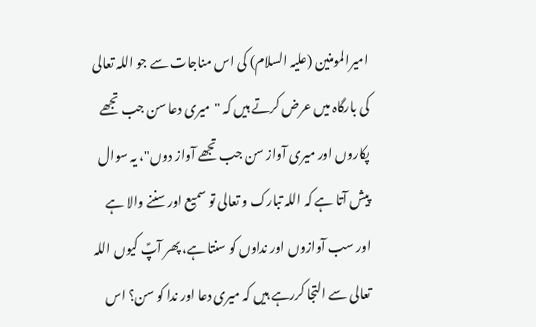امیرالمومنین (علیہ السلام) کی اس مناجات سے جو اللہ تعالی کی بارگاہ میں عرض کرتے ہیں کہ "میری دعا سن جب تجھے پکاروں اور میری آواز سن جب تجھے آواز دوں"، یہ سوال پیش آتا ہے کہ اللہ تبارک و تعالی تو سمیع اور سننے والا ہے اور سب آوازوں اور نداوں کو سنتا ہے، پھر آپؑ کیوں اللہ تعالی سے التجا کررہے ہیں کہ میری دعا اور ندا کو سن؟ اس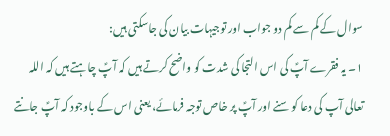سوال کے کم سے کم دو جواب اور توجیہات بیان کی جاسکتی ہیں:
۱۔ یہ فقرے آپؑ کی اس التجا کی شدت کو واضح کرتے ہیں کہ آپؑ چاہتے ہیں کہ اللہ تعالی آپ کی دعا کو سنے اور آپؑ پر خاص توجہ فرمائے، یعنی اس کے باوجود کہ آپؑ جانتے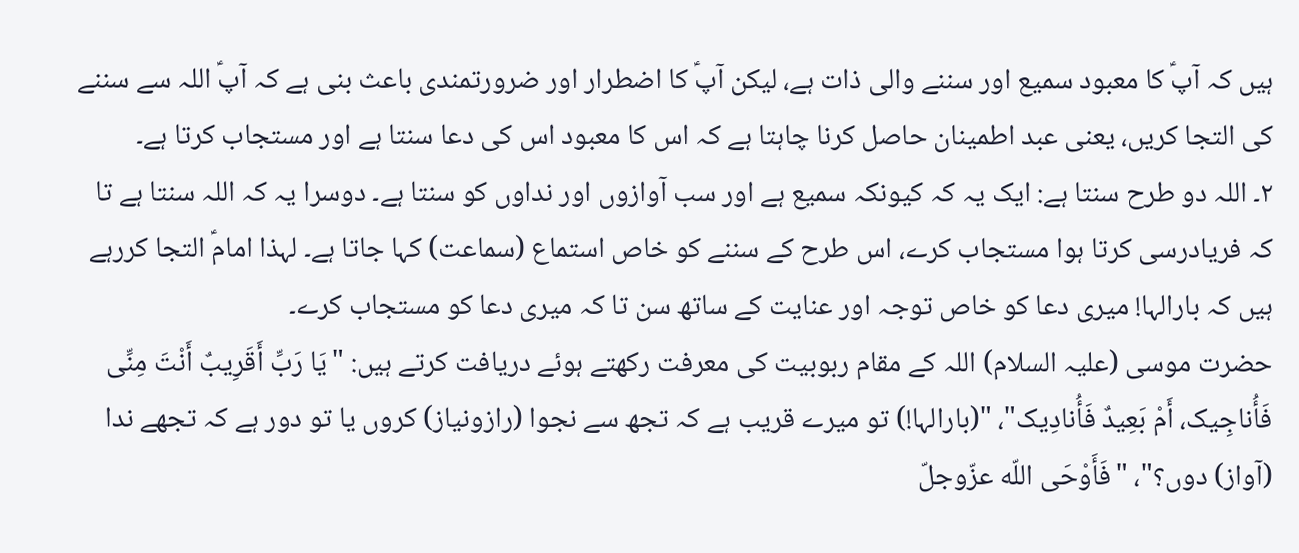ہیں کہ آپؑ کا معبود سمیع اور سننے والی ذات ہے، لیکن آپؑ کا اضطرار اور ضرورتمندی باعث بنی ہے کہ آپؑ اللہ سے سننے کی التجا کریں، یعنی عبد اطمینان حاصل کرنا چاہتا ہے کہ اس کا معبود اس کی دعا سنتا ہے اور مستجاب کرتا ہے۔
۲۔ اللہ دو طرح سنتا ہے: ایک یہ کہ کیونکہ سمیع ہے اور سب آوازوں اور نداوں کو سنتا ہے۔ دوسرا یہ کہ اللہ سنتا ہے تا کہ فریادرسی کرتا ہوا مستجاب کرے، اس طرح کے سننے کو خاص استماع (سماعت) کہا جاتا ہے۔ لہذا امامؑ التجا کررہے ہیں کہ بارالہا! میری دعا کو خاص توجہ اور عنایت کے ساتھ سن تا کہ میری دعا کو مستجاب کرے۔
حضرت موسی (علیہ السلام) اللہ کے مقام ربوبیت کی معرفت رکھتے ہوئے دریافت کرتے ہیں: "يَا رَبِّ أَقَرِیبٌ أَنْتَ مِنِّی فَأُناجِیک، أَمْ بَعِیدٌ فَأُنادِیک"، "(بارالہا!) تو میرے قریب ہے کہ تجھ سے نجوا (رازونیاز) کروں یا تو دور ہے کہ تجھے ندا (آواز) دوں؟"، "فَأَوْحَی اللّه عزّوجلّ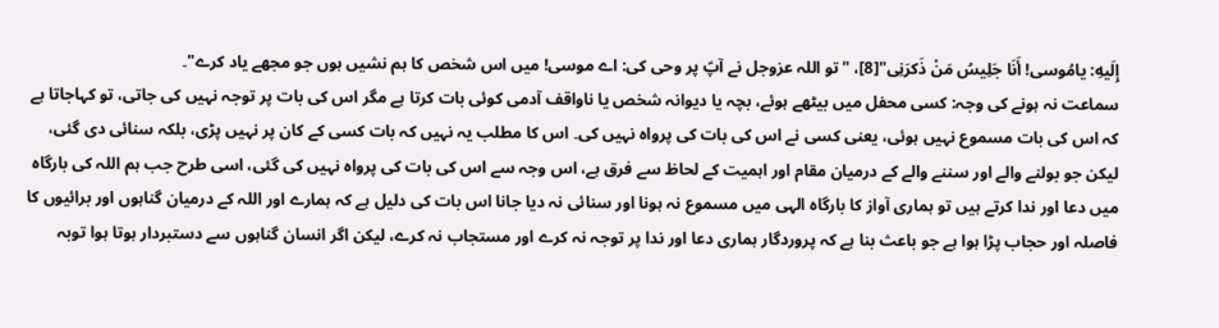إِلَیهِ: یامُوسی! أَنَا جَلِیسُ مَنْ ذَکرَنِی"[8]، "تو اللہ عزوجل نے آپؑ پر وحی کی: اے موسی! میں اس شخص کا ہم نشیں ہوں جو مجھے یاد کرے"۔
سماعت نہ ہونے کی وجہ: کسی محفل میں بیٹھے ہوئے، بچہ یا دیوانہ شخص یا ناواقف آدمی کوئی بات کرتا ہے مگر اس کی بات پر توجہ نہیں کی جاتی، تو کہاجاتا ہے کہ اس کی بات مسموع نہیں ہوئی، یعنی کسی نے اس کی بات کی پرواہ نہیں کی۔ اس کا مطلب یہ نہیں کہ بات کسی کے کان پر نہیں پڑی، بلکہ سنائی دی گئی، لیکن جو بولنے والے اور سننے والے کے درمیان مقام اور اہمیت کے لحاظ سے فرق ہے، اس وجہ سے اس کی بات کی پرواہ نہیں کی گئی، اسی طرح جب ہم اللہ کی بارگاہ میں دعا اور ندا کرتے ہیں تو ہماری آواز کا بارگاہ الہی میں مسموع نہ ہونا اور سنائی نہ دیا جانا اس بات کی دلیل ہے کہ ہمارے اور اللہ کے درمیان گناہوں اور برائیوں کا فاصلہ اور حجاب پڑا ہوا ہے جو باعث بنا ہے کہ پروردگار ہماری دعا اور ندا پر توجہ نہ کرے اور مستجاب نہ کرے، لیکن اگر انسان گناہوں سے دستبردار ہوتا ہوا توبہ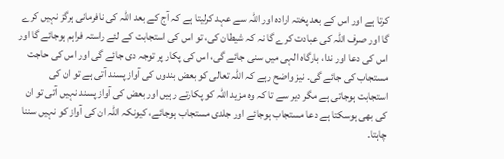کرتا ہے اور اس کے بعد پختہ ارادہ اور اللہ سے عہد کرلیتا ہے کہ آج کے بعد اللہ کی نافرمانی ہرگز نہیں کرے گا اور صرف اللہ کی عبادت کرے گا نہ کہ شیطان کی، تو اس کی استجابت کے لئے راستہ فراہم ہوجائے گا اور اس کی دعا اور ندا، بارگاہ الہی میں سنی جائے گی، اس کی پکار پر توجہ دی جائے گی اور اس کی حاجت مستجاب کی جائے گی۔ نیز واضح رہے کہ اللہ تعالی کو بعض بندوں کی آواز پسند آتی ہے تو ان کی استجابت ہوجاتی ہے مگر دیر سے تا کہ وہ مزید اللہ کو پکارتے رہیں اور بعض کی آواز پسند نہیں آتی تو ان کی بھی ہوسکتا ہے دعا مستجاب ہوجائے اور جلدی مستجاب ہوجائے، کیونکہ اللہ ان کی آواز کو نہیں سننا چاہتا۔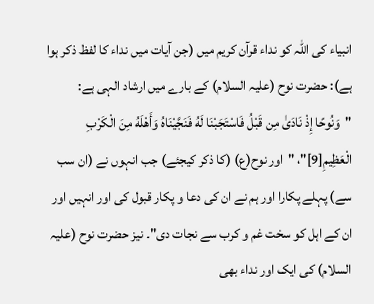انبیاء کی اللہ کو نداء قرآن کریم میں (جن آیات میں نداء کا لفظ ذکر ہوا ہے): حضرت نوح (علیہ السلام) کے بارے میں ارشاد الہی ہے: "وَنُوحًا إِذْ نَادَىٰ مِن قَبْلُ فَاسْتَجَبْنَا لَهُ فَنَجَّيْنَاهُ وَأَهْلَهُ مِنَ الْكَرْبِ الْعَظِيمِ[9]"، "اور نوح(ع) (کا ذکر کیجئے) جب انہوں نے (ان سب سے) پہلے پکارا اور ہم نے ان کی دعا و پکار قبول کی اور انہیں اور ان کے اہل کو سخت غم و کرب سے نجات دی"۔ نیز حضرت نوح (علیہ السلام) کی ایک اور نداء بھی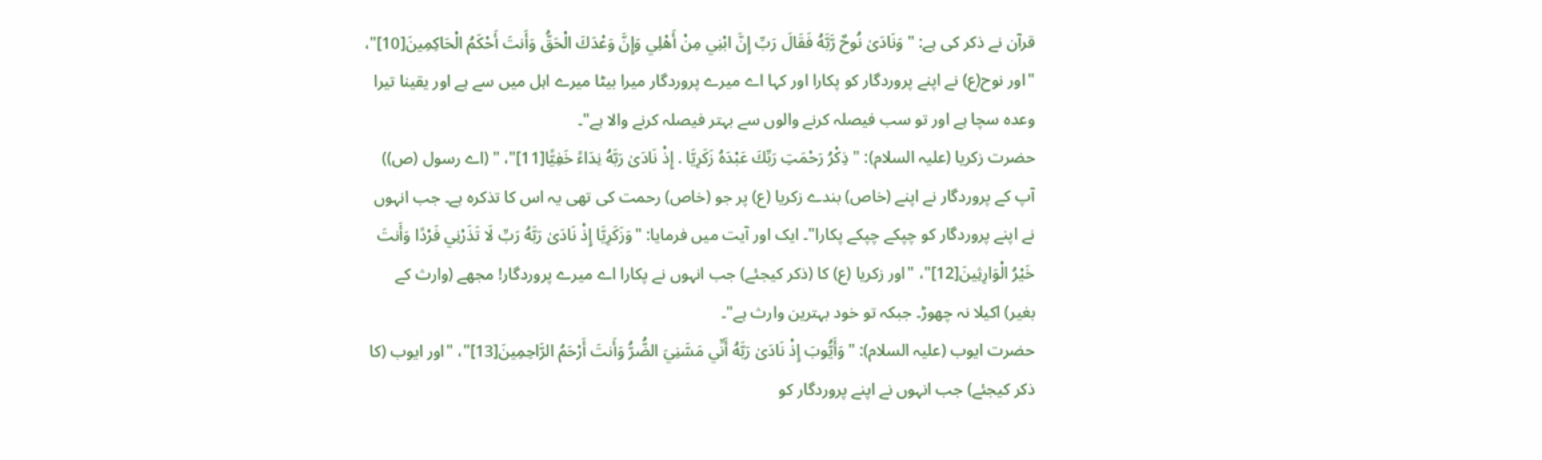قرآن نے ذکر کی ہے: "وَنَادَىٰ نُوحٌ رَّبَّهُ فَقَالَ رَبِّ إِنَّ ابْنِي مِنْ أَهْلِي وَإِنَّ وَعْدَكَ الْحَقُّ وَأَنتَ أَحْكَمُ الْحَاكِمِينَ[10]"، "اور نوح(ع) نے اپنے پروردگار کو پکارا اور کہا اے میرے پروردگار میرا بیٹا میرے اہل میں سے ہے اور یقینا تیرا وعدہ سچا ہے اور تو سب فیصلہ کرنے والوں سے بہتر فیصلہ کرنے والا ہے"۔
حضرت زکریا (علیہ السلام): " ذِكْرُ رَحْمَتِ رَبِّكَ عَبْدَهُ زَكَرِيَّا . إِذْ نَادَىٰ رَبَّهُ نِدَاءً خَفِيًّا[11]"، " (اے رسول (ص)) آپ کے پروردگار نے اپنے (خاص) بندے زکریا (ع) پر جو (خاص) رحمت کی تھی یہ اس کا تذکرہ ہے۔ جب انہوں نے اپنے پروردگار کو چپکے چپکے پکارا"۔ ایک اور آیت میں فرمایا: "وَزَكَرِيَّا إِذْ نَادَىٰ رَبَّهُ رَبِّ لَا تَذَرْنِي فَرْدًا وَأَنتَ خَيْرُ الْوَارِثِينَ[12]"، "اور زکریا (ع) کا (ذکر کیجئے) جب انہوں نے پکارا اے میرے پروردگار! مجھے (وارث کے بغیر) اکیلا نہ چھوڑ۔ جبکہ تو خود بہترین وارث ہے"۔
حضرت ایوب (علیہ السلام): "وَأَيُّوبَ إِذْ نَادَىٰ رَبَّهُ أَنِّي مَسَّنِيَ الضُّرُّ وَأَنتَ أَرْحَمُ الرَّاحِمِينَ[13]"، "اور ایوب (کا ذکر کیجئے) جب انہوں نے اپنے پروردگار کو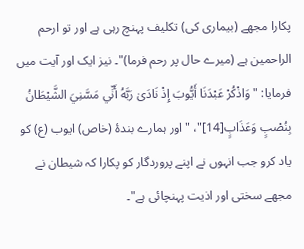پکارا مجھے (بیماری کی) تکلیف پہنچ رہی ہے اور تو ارحم الراحمین ہے (میرے حال پر رحم فرما)"۔ نیز ایک اور آیت میں فرمایا: "وَاذْكُرْ عَبْدَنَا أَيُّوبَ إِذْ نَادَىٰ رَبَّهُ أَنِّي مَسَّنِيَ الشَّيْطَانُ بِنُصْبٍ وَعَذَابٍ[14]"، "اور ہمارے بندۂ (خاص) ایوب (ع) کو یاد کرو جب انہوں نے اپنے پروردگار کو پکارا کہ شیطان نے مجھے سختی اور اذیت پہنچائی ہے"۔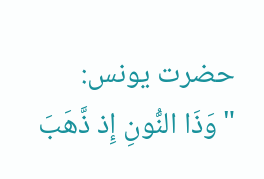حضرت یونس: "وَذَا النُّونِ إِذ ذَّهَبَ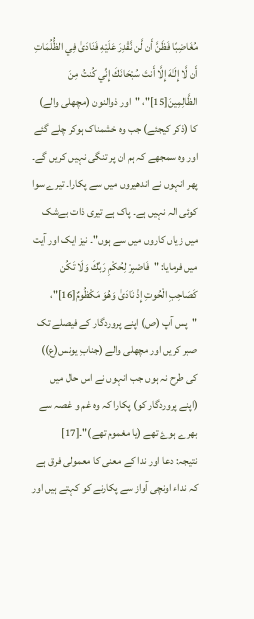مُغَاضِبًا فَظَنَّ أَن لَّن نَّقْدِرَ عَلَيْهِ فَنَادَىٰ فِي الظُّلُمَاتِ أَن لَّا إِلَـٰهَ إِلَّا أَنتَ سُبْحَانَكَ إِنِّي كُنتُ مِنَ الظَّالِمِينَ[15]"، "اور ذوالنون (مچھلی والے) کا (ذکر کیجئے) جب وہ خشمناک ہوکر چلے گئے اور وہ سمجھے کہ ہم ان پر تنگی نہیں کریں گے۔ پھر انہوں نے اندھیروں میں سے پکارا۔ تیرے سوا کوئی الہ نہیں ہے۔ پاک ہے تیری ذات بےشک میں زیاں کاروں میں سے ہوں"۔ نیز ایک اور آیت میں فرمایا: "فَاصْبِرْ لِحُكْمِ رَبِّكَ وَلَا تَكُن كَصَاحِبِ الْحُوتِ إِذْ نَادَىٰ وَهُوَ مَكْظُومٌ[16]"، "پس آپ (ص) اپنے پروردگار کے فیصلے تک صبر کریں اور مچھلی والے (جنابِ یونس(ع)) کی طرح نہ ہوں جب انہوں نے اس حال میں (اپنے پروردگار کو) پکارا کہ وہ غم و غصہ سے بھرے ہوۓ تھے (یا مغموم تھے)"۔[17]
نتیجہ: دعا اور ندا کے معنی کا معمولی فرق ہے کہ نداء اونچی آواز سے پکارنے کو کہتے ہیں اور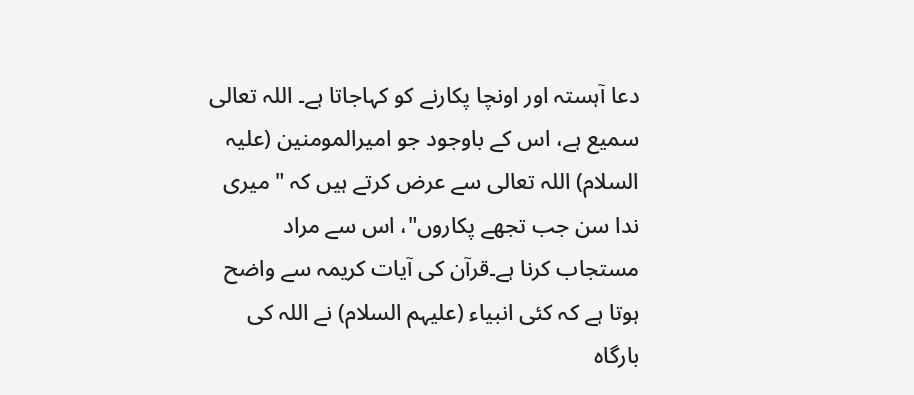دعا آہستہ اور اونچا پکارنے کو کہاجاتا ہے۔ اللہ تعالی سمیع ہے، اس کے باوجود جو امیرالمومنین (علیہ السلام) اللہ تعالی سے عرض کرتے ہیں کہ " میری ندا سن جب تجھے پکاروں"، اس سے مراد مستجاب کرنا ہے۔قرآن کی آیات کریمہ سے واضح ہوتا ہے کہ کئی انبیاء (علیہم السلام) نے اللہ کی بارگاہ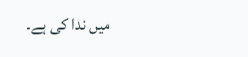میں ندا کی ہے۔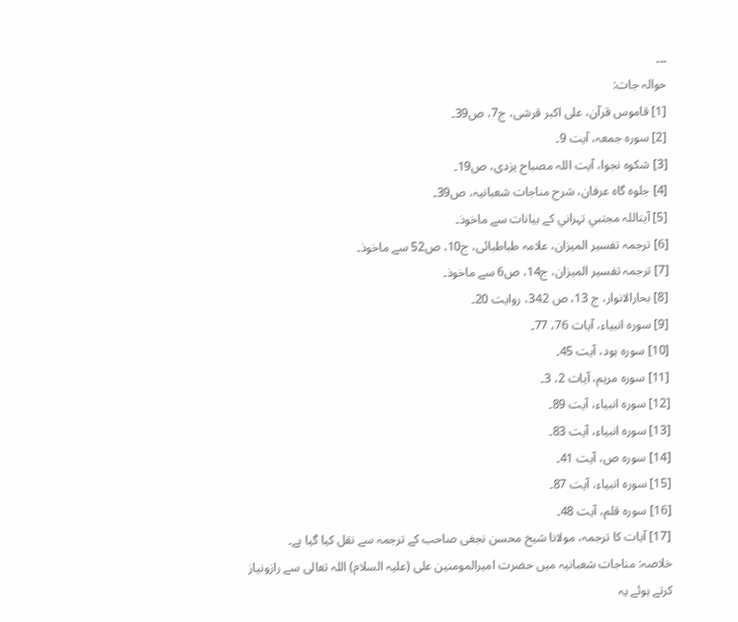۔۔۔
حوالہ جات:
[1] قاموس قرآن، علی اکبر قرشی، ج7، ص39۔
[2] سورہ جمعہ، آیت 9۔
[3] شکوہ نجوا، آیت اللہ مصباح یزدی، ص19۔
[4] جلوہ گاہ عرفان، شرح مناجات شعبانیہ، ص39۔
[5] آيتاللہ مجتبي تہراني کے بیانات سے ماخوذ۔
[6] ترجمہ تفسیر المیزان، علامہ طباطبائی، ج10، ص52 سے ماخوذ۔
[7] ترجمہ تفسیر المیزان، ج14، ص6 سے ماخوذ۔
[8] بحارالانوار، ج 13، ص 342، روايت 20۔
[9] سورہ انبیاء، آیات 76، 77۔
[10] سورہ ہود، آیت 45۔
[11] سورہ مریم، آیات 2، 3۔
[12] سورہ انبیاء، آیت 89۔
[13] سورہ انبیاء، آیت 83۔
[14] سورہ ص، آیت 41۔
[15] سورہ انبیاء، آیت 87۔
[16] سورہ قلم، آیت 48۔
[17] آیات کا ترجمہ، مولانا شیخ محسن نجفی صاحب کے ترجمہ سے نقل کیا گیا ہے۔
خلاصہ: مناجات شعبانیہ میں حضرت امیرالمومنین علی (علیہ السلام) اللہ تعالی سے رازونیاز کرتے ہوئے یہ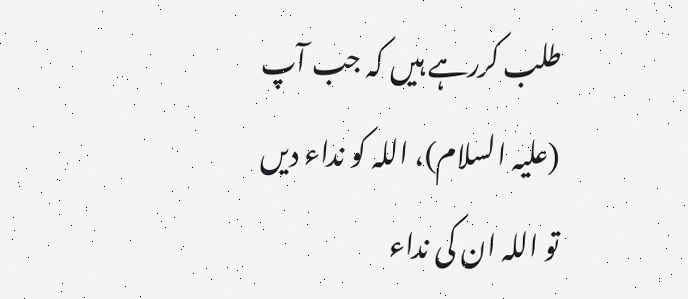طلب کررہے ہیں کہ جب آپ (علیہ السلام)، اللہ کو نداء دیں تو اللہ ان کی نداء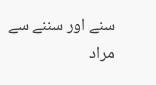سنے اور سننے سے مراد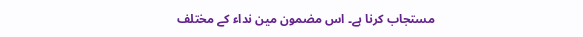مستجاب کرنا ہے۔ اس مضمون مین نداء کے مختلف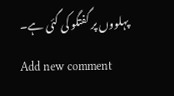پہلووں پر گفتگو کی گئی ہے۔
Add new comment